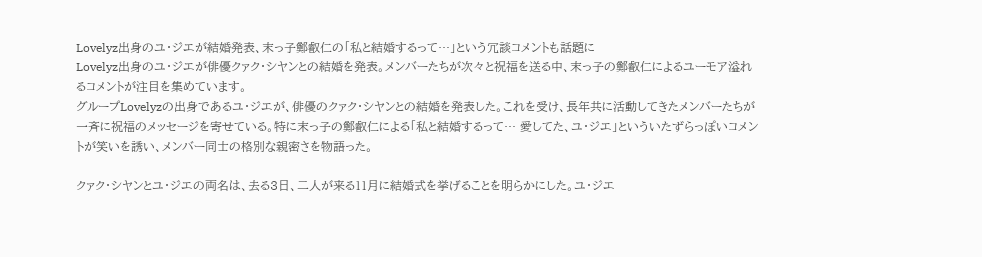Lovelyz出身のユ・ジエが結婚発表、末っ子鄭叡仁の「私と結婚するって…」という冗談コメントも話題に
Lovelyz出身のユ・ジエが俳優クァク・シヤンとの結婚を発表。メンバーたちが次々と祝福を送る中、末っ子の鄭叡仁によるユーモア溢れるコメントが注目を集めています。
グループLovelyzの出身であるユ・ジエが、俳優のクァク・シヤンとの結婚を発表した。これを受け、長年共に活動してきたメンバーたちが一斉に祝福のメッセージを寄せている。特に末っ子の鄭叡仁による「私と結婚するって… 愛してた、ユ・ジエ」といういたずらっぽいコメントが笑いを誘い、メンバー同士の格別な親密さを物語った。

クァク・シヤンとユ・ジエの両名は、去る3日、二人が来る11月に結婚式を挙げることを明らかにした。ユ・ジエ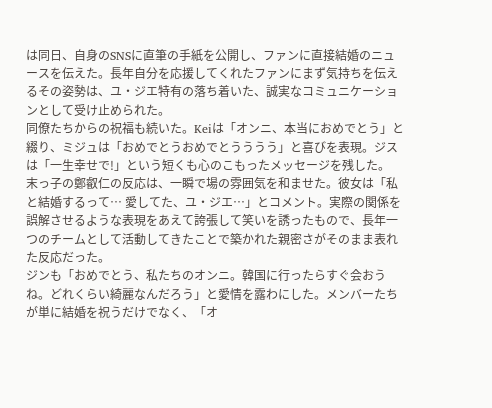は同日、自身のSNSに直筆の手紙を公開し、ファンに直接結婚のニュースを伝えた。長年自分を応援してくれたファンにまず気持ちを伝えるその姿勢は、ユ・ジエ特有の落ち着いた、誠実なコミュニケーションとして受け止められた。
同僚たちからの祝福も続いた。Keiは「オンニ、本当におめでとう」と綴り、ミジュは「おめでとうおめでとうううう」と喜びを表現。ジスは「一生幸せで!」という短くも心のこもったメッセージを残した。
末っ子の鄭叡仁の反応は、一瞬で場の雰囲気を和ませた。彼女は「私と結婚するって… 愛してた、ユ・ジエ…」とコメント。実際の関係を誤解させるような表現をあえて誇張して笑いを誘ったもので、長年一つのチームとして活動してきたことで築かれた親密さがそのまま表れた反応だった。
ジンも「おめでとう、私たちのオンニ。韓国に行ったらすぐ会おうね。どれくらい綺麗なんだろう」と愛情を露わにした。メンバーたちが単に結婚を祝うだけでなく、「オ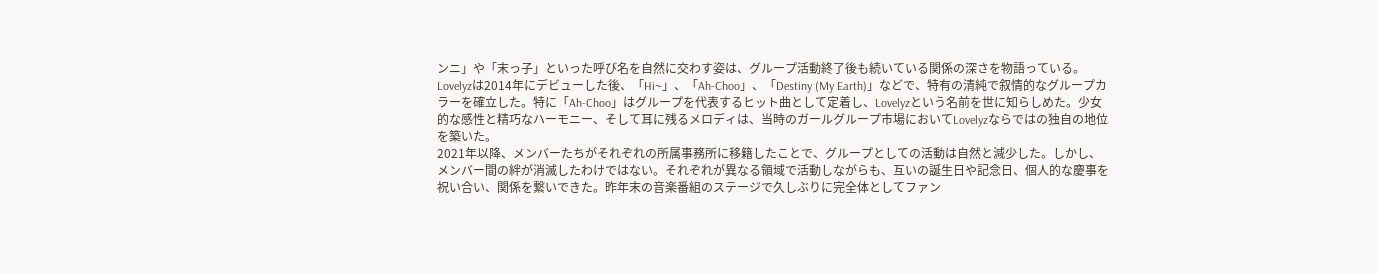ンニ」や「末っ子」といった呼び名を自然に交わす姿は、グループ活動終了後も続いている関係の深さを物語っている。
Lovelyzは2014年にデビューした後、「Hi~」、「Ah-Choo」、「Destiny (My Earth)」などで、特有の清純で叙情的なグループカラーを確立した。特に「Ah-Choo」はグループを代表するヒット曲として定着し、Lovelyzという名前を世に知らしめた。少女的な感性と精巧なハーモニー、そして耳に残るメロディは、当時のガールグループ市場においてLovelyzならではの独自の地位を築いた。
2021年以降、メンバーたちがそれぞれの所属事務所に移籍したことで、グループとしての活動は自然と減少した。しかし、メンバー間の絆が消滅したわけではない。それぞれが異なる領域で活動しながらも、互いの誕生日や記念日、個人的な慶事を祝い合い、関係を繋いできた。昨年末の音楽番組のステージで久しぶりに完全体としてファン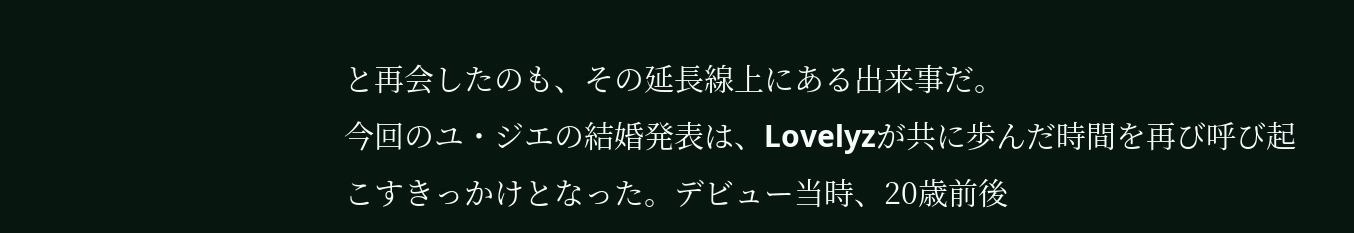と再会したのも、その延長線上にある出来事だ。
今回のユ・ジエの結婚発表は、Lovelyzが共に歩んだ時間を再び呼び起こすきっかけとなった。デビュー当時、20歳前後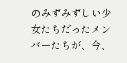のみずみずしい少女たちだったメンバーたちが、今、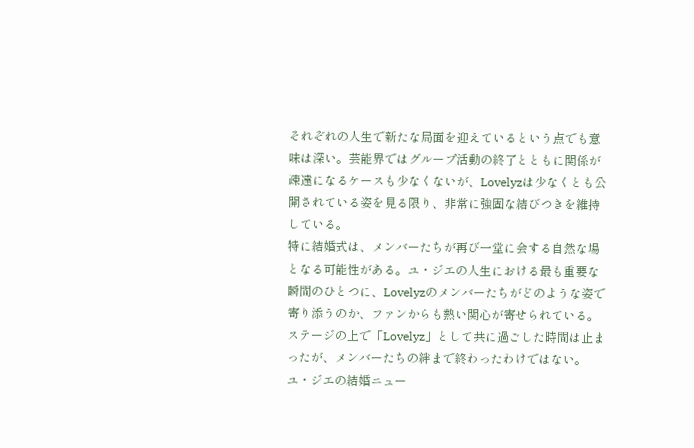それぞれの人生で新たな局面を迎えているという点でも意味は深い。芸能界ではグループ活動の終了とともに関係が疎遠になるケースも少なくないが、Lovelyzは少なくとも公開されている姿を見る限り、非常に強固な結びつきを維持している。
特に結婚式は、メンバーたちが再び一堂に会する自然な場となる可能性がある。ユ・ジエの人生における最も重要な瞬間のひとつに、Lovelyzのメンバーたちがどのような姿で寄り添うのか、ファンからも熱い関心が寄せられている。
ステージの上で「Lovelyz」として共に過ごした時間は止まったが、メンバーたちの絆まで終わったわけではない。ユ・ジエの結婚ニュー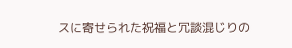スに寄せられた祝福と冗談混じりの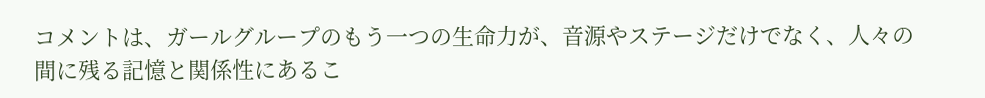コメントは、ガールグループのもう一つの生命力が、音源やステージだけでなく、人々の間に残る記憶と関係性にあるこ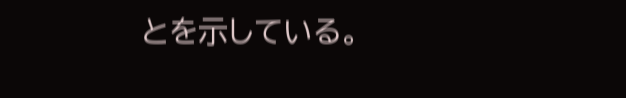とを示している。